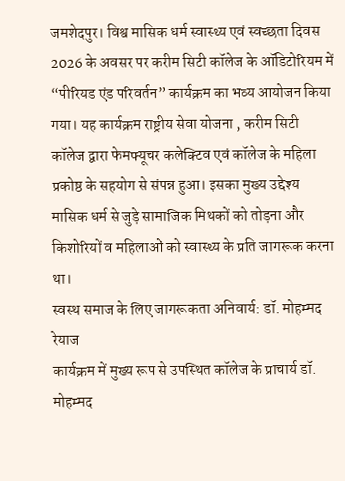जमशेदपुर। विश्व मासिक धर्म स्वास्थ्य एवं स्वच्छता दिवस 2026 के अवसर पर करीम सिटी कॉलेज के ऑडिटोरियम में “पीरियड एंड परिवर्तन” कार्यक्रम का भव्य आयोजन किया गया। यह कार्यक्रम राष्ट्रीय सेवा योजना , करीम सिटी कॉलेज द्वारा फेमफ्यूचर कलेक्टिव एवं कॉलेज के महिला प्रकोष्ठ के सहयोग से संपन्न हुआ। इसका मुख्य उद्देश्य मासिक धर्म से जुड़े सामाजिक मिथकों को तोड़ना और किशोरियों व महिलाओं को स्वास्थ्य के प्रति जागरूक करना था।
स्वस्थ समाज के लिए जागरूकता अनिवार्य: डॉ. मोहम्मद रेयाज
कार्यक्रम में मुख्य रूप से उपस्थित कॉलेज के प्राचार्य डॉ. मोहम्मद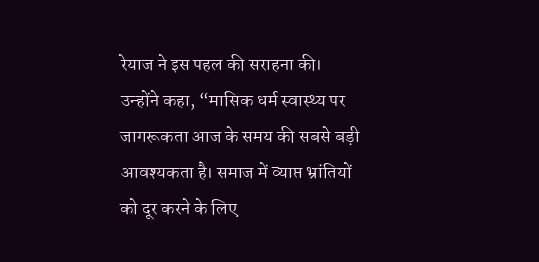रेयाज ने इस पहल की सराहना की। उन्होंने कहा, “मासिक धर्म स्वास्थ्य पर जागरूकता आज के समय की सबसे बड़ी आवश्यकता है। समाज में व्याप्त भ्रांतियों को दूर करने के लिए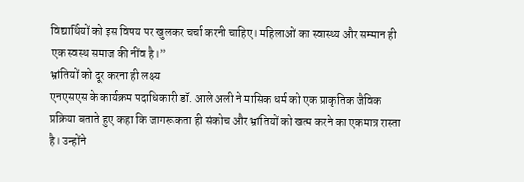विद्यार्थियों को इस विषय पर खुलकर चर्चा करनी चाहिए। महिलाओं का स्वास्थ्य और सम्मान ही एक स्वस्थ समाज की नींव है।”
भ्रांतियों को दूर करना ही लक्ष्य
एनएसएस के कार्यक्रम पदाधिकारी डॉ. आले अली ने मासिक धर्म को एक प्राकृतिक जैविक प्रक्रिया बताते हुए कहा कि जागरूकता ही संकोच और भ्रांतियों को खत्म करने का एकमात्र रास्ता है। उन्होंने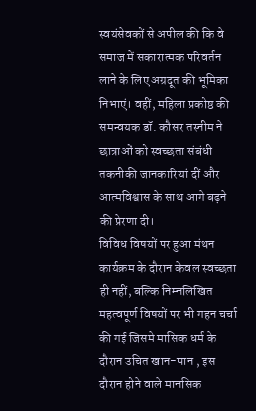स्वयंसेवकों से अपील की कि वे समाज में सकारात्मक परिवर्तन लाने के लिए अग्रदूत की भूमिका निभाएं। वहीं, महिला प्रकोष्ठ की समन्वयक डॉ. कौसर तस्नीम ने छात्राओं को स्वच्छता संबंधी तकनीकी जानकारियां दीं और आत्मविश्वास के साथ आगे बढ़ने की प्रेरणा दी।
विविध विषयों पर हुआ मंथन
कार्यक्रम के दौरान केवल स्वच्छता ही नहीं, बल्कि निम्नलिखित महत्वपूर्ण विषयों पर भी गहन चर्चा की गई जिसमे मासिक धर्म के दौरान उचित खान-पान , इस दौरान होने वाले मानसिक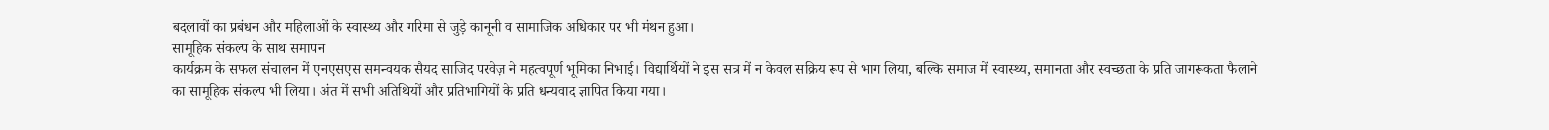बदलावों का प्रबंधन और महिलाओं के स्वास्थ्य और गरिमा से जुड़े कानूनी व सामाजिक अधिकार पर भी मंथन हुआ।
सामूहिक संकल्प के साथ समापन
कार्यक्रम के सफल संचालन में एनएसएस समन्वयक सैयद साजिद परवेज़ ने महत्वपूर्ण भूमिका निभाई। विद्यार्थियों ने इस सत्र में न केवल सक्रिय रूप से भाग लिया, बल्कि समाज में स्वास्थ्य, समानता और स्वच्छता के प्रति जागरूकता फैलाने का सामूहिक संकल्प भी लिया। अंत में सभी अतिथियों और प्रतिभागियों के प्रति धन्यवाद ज्ञापित किया गया।